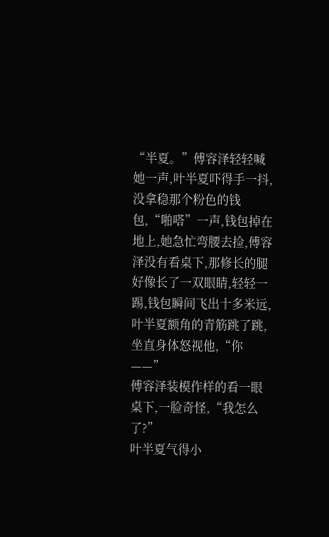“半夏。”傅容泽轻轻喊她一声,叶半夏吓得手一抖,没拿稳那个粉色的钱包,“啪嗒”一声,钱包掉在地上,她急忙弯腰去捡,傅容泽没有看桌下,那修长的腿好像长了一双眼睛,轻轻一踢,钱包瞬间飞出十多米远,叶半夏额角的青筋跳了跳,坐直身体怒视他,“你——”
傅容泽装模作样的看一眼桌下,一脸奇怪,“我怎么了?”
叶半夏气得小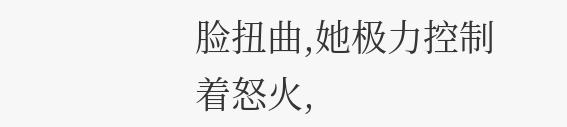脸扭曲,她极力控制着怒火,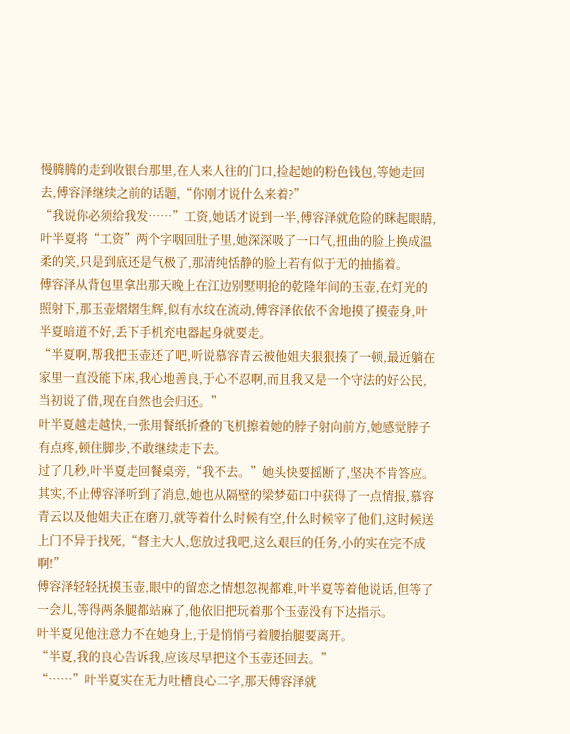慢腾腾的走到收银台那里,在人来人往的门口,捡起她的粉色钱包,等她走回去,傅容泽继续之前的话题,“你刚才说什么来着?”
“我说你必须给我发……”工资,她话才说到一半,傅容泽就危险的眯起眼睛,叶半夏将“工资”两个字咽回肚子里,她深深吸了一口气,扭曲的脸上换成温柔的笑,只是到底还是气极了,那清纯恬静的脸上若有似于无的抽搐着。
傅容泽从背包里拿出那天晚上在江边别墅明抢的乾隆年间的玉壶,在灯光的照射下,那玉壶熠熠生辉,似有水纹在流动,傅容泽依依不舍地摸了摸壶身,叶半夏暗道不好,丢下手机充电器起身就要走。
“半夏啊,帮我把玉壶还了吧,听说慕容青云被他姐夫狠狠揍了一顿,最近躺在家里一直没能下床,我心地善良,于心不忍啊,而且我又是一个守法的好公民,当初说了借,现在自然也会归还。”
叶半夏越走越快,一张用餐纸折叠的飞机擦着她的脖子射向前方,她感觉脖子有点疼,顿住脚步,不敢继续走下去。
过了几秒,叶半夏走回餐桌旁,“我不去。”她头快要摇断了,坚决不肯答应。
其实,不止傅容泽听到了消息,她也从隔壁的梁梦茹口中获得了一点情报,慕容青云以及他姐夫正在磨刀,就等着什么时候有空,什么时候宰了他们,这时候送上门不异于找死,“督主大人,您放过我吧,这么艰巨的任务,小的实在完不成啊!”
傅容泽轻轻抚摸玉壶,眼中的留恋之情想忽视都难,叶半夏等着他说话,但等了一会儿,等得两条腿都站麻了,他依旧把玩着那个玉壶没有下达指示。
叶半夏见他注意力不在她身上,于是悄悄弓着腰抬腿要离开。
“半夏,我的良心告诉我,应该尽早把这个玉壶还回去。”
“……”叶半夏实在无力吐槽良心二字,那天傅容泽就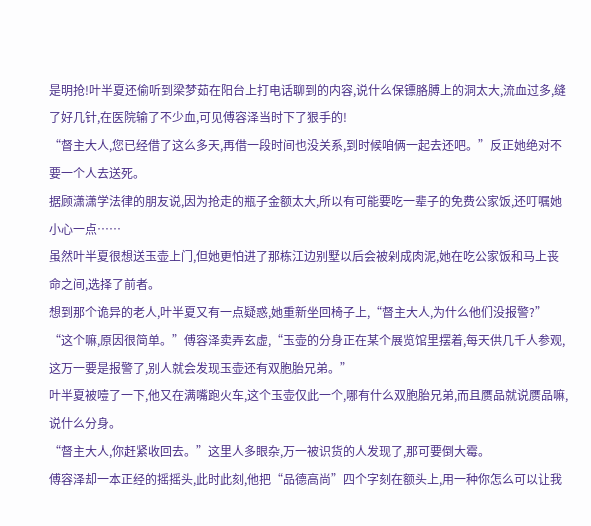是明抢!叶半夏还偷听到梁梦茹在阳台上打电话聊到的内容,说什么保镖胳膊上的洞太大,流血过多,缝了好几针,在医院输了不少血,可见傅容泽当时下了狠手的!
“督主大人,您已经借了这么多天,再借一段时间也没关系,到时候咱俩一起去还吧。”反正她绝对不要一个人去送死。
据顾潇潇学法律的朋友说,因为抢走的瓶子金额太大,所以有可能要吃一辈子的免费公家饭,还叮嘱她小心一点……
虽然叶半夏很想送玉壶上门,但她更怕进了那栋江边别墅以后会被剁成肉泥,她在吃公家饭和马上丧命之间,选择了前者。
想到那个诡异的老人,叶半夏又有一点疑惑,她重新坐回椅子上,“督主大人,为什么他们没报警?”
“这个嘛,原因很简单。”傅容泽卖弄玄虚,“玉壶的分身正在某个展览馆里摆着,每天供几千人参观,这万一要是报警了,别人就会发现玉壶还有双胞胎兄弟。”
叶半夏被噎了一下,他又在满嘴跑火车,这个玉壶仅此一个,哪有什么双胞胎兄弟,而且赝品就说赝品嘛,说什么分身。
“督主大人,你赶紧收回去。”这里人多眼杂,万一被识货的人发现了,那可要倒大霉。
傅容泽却一本正经的摇摇头,此时此刻,他把“品德高尚”四个字刻在额头上,用一种你怎么可以让我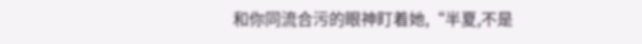和你同流合污的眼神盯着她,“半夏,不是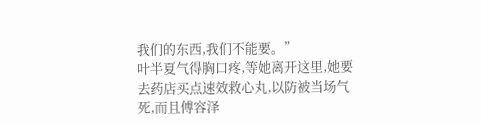我们的东西,我们不能要。”
叶半夏气得胸口疼,等她离开这里,她要去药店买点速效救心丸,以防被当场气死,而且傅容泽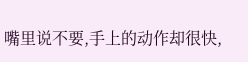嘴里说不要,手上的动作却很快,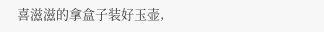喜滋滋的拿盒子装好玉壶,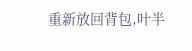重新放回背包,叶半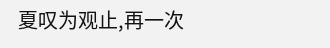夏叹为观止,再一次